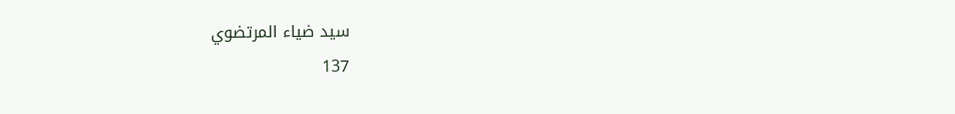سيد ضياء المرتضوي
137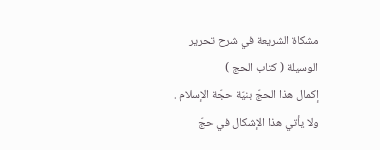مشكاة الشريعة في شرح تحرير الوسيلة ( كتاب الحج )
إكمال هذا الحجّ بنيّة حجّة الإسلام . ولا يأتي هذا الإشكال في حجّ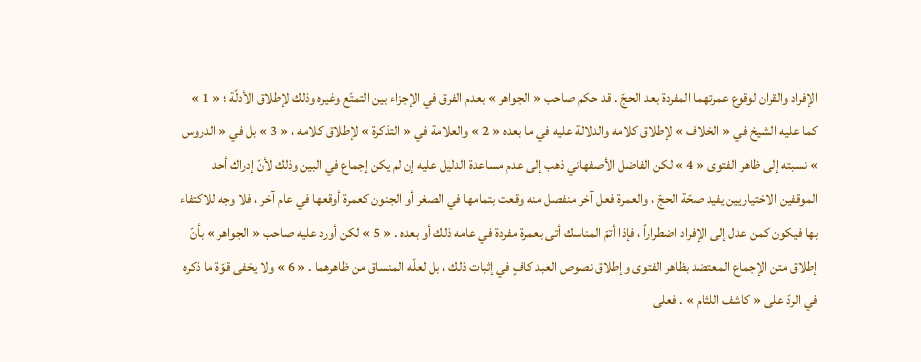الإفراد والقران لوقوع عمرتهما المفردة بعد الحجّ . قد حكم صاحب « الجواهر » بعدم الفرق في الإجزاء بين التمتّع وغيره وذلك لإطلاق الأدلّة ؛ « 1 » كما عليه الشيخ في « الخلاف » لإطلاق كلامه والدلالة عليه في ما بعده « 2 » والعلامة في « التذكرة » لإطلاق كلامه ، « 3 » بل في « الدروس » نسبته إلى ظاهر الفتوى « 4 » لكن الفاضل الأصفهاني ذهب إلى عدم مساعدة الدليل عليه إن لم يكن إجماع في البين وذلك لأنّ إدراك أحد الموقفين الاختياريين يفيد صحّة الحجّ ، والعمرة فعل آخر منفصل منه وقعت بتمامها في الصغر أو الجنون كعمرة أوقعها في عام آخر ، فلا وجه للاكتفاء بها فيكون كمن عدل إلى الإفراد اضطراراً ، فإذا أتمّ المناسك أتى بعمرة مفردة في عامه ذلك أو بعده . « 5 » لكن أورد عليه صاحب « الجواهر » بأنّ إطلاق متن الإجماع المعتضد بظاهر الفتوى وإطلاق نصوص العبد كافٍ في إثبات ذلك ، بل لعلّه المنساق من ظاهرهما . « 6 » ولا يخفى قوّة ما ذكره في الردّ على « كاشف اللثام » . فعلى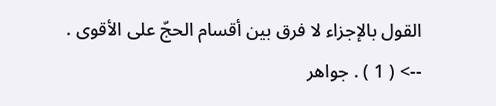القول بالإجزاء لا فرق بين أقسام الحجّ على الأقوى .
--> ( 1 ) . جواهر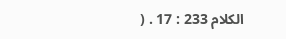الكلام 233 : 17 . (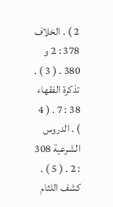2 ) . الخلاف 378 : 2 و 380 . ( 3 ) . تذكرة الفقهاء 38 : 7 . ( 4 ) . الدروس الشرعية 308 : 2 . ( 5 ) . كشف اللثام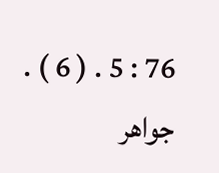76 : 5 . ( 6 ) . جواهر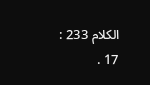الكلام 233 : 17 .